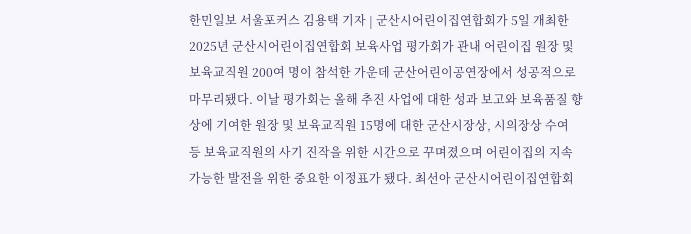한민일보 서울포커스 김용택 기자 | 군산시어린이집연합회가 5일 개최한 2025년 군산시어린이집연합회 보육사업 평가회가 관내 어린이집 원장 및 보육교직원 200여 명이 참석한 가운데 군산어린이공연장에서 성공적으로 마무리됐다. 이날 평가회는 올해 추진 사업에 대한 성과 보고와 보육품질 향상에 기여한 원장 및 보육교직원 15명에 대한 군산시장상, 시의장상 수여 등 보육교직원의 사기 진작을 위한 시간으로 꾸며졌으며 어린이집의 지속 가능한 발전을 위한 중요한 이정표가 됐다. 최선아 군산시어린이집연합회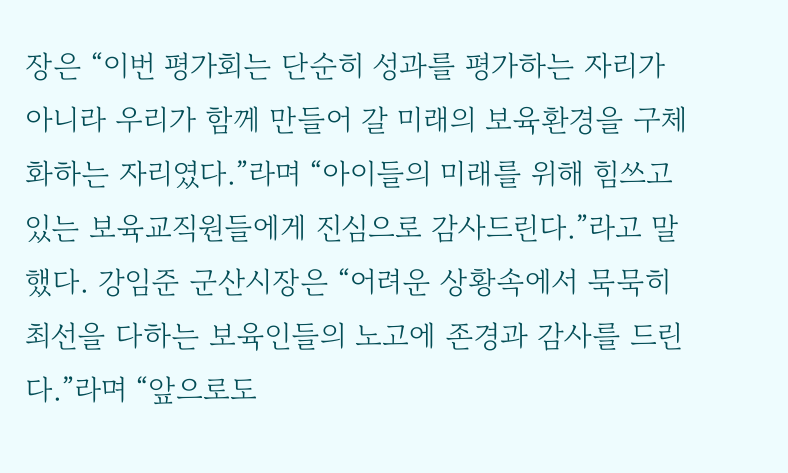장은 “이번 평가회는 단순히 성과를 평가하는 자리가 아니라 우리가 함께 만들어 갈 미래의 보육환경을 구체화하는 자리였다.”라며 “아이들의 미래를 위해 힘쓰고 있는 보육교직원들에게 진심으로 감사드린다.”라고 말했다. 강임준 군산시장은 “어려운 상황속에서 묵묵히 최선을 다하는 보육인들의 노고에 존경과 감사를 드린다.”라며 “앞으로도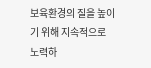보육환경의 질을 높이기 위해 지속적으로 노력하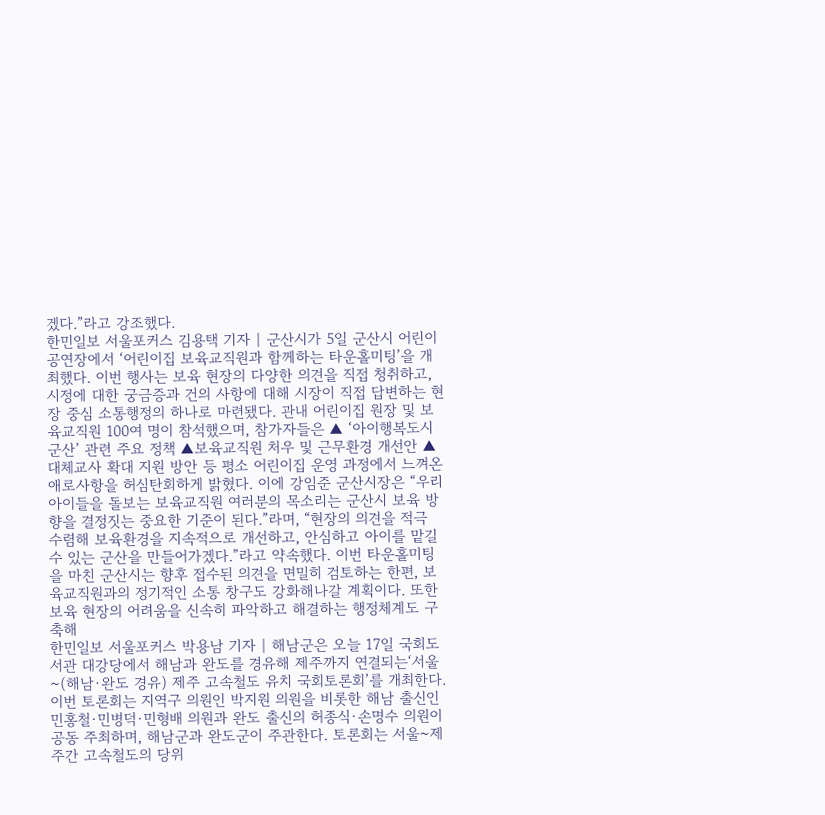겠다.”라고 강조했다.
한민일보 서울포커스 김용택 기자 | 군산시가 5일 군산시 어린이공연장에서 ‘어린이집 보육교직원과 함께하는 타운홀미팅’을 개최했다. 이번 행사는 보육 현장의 다양한 의견을 직접 청취하고, 시정에 대한 궁금증과 건의 사항에 대해 시장이 직접 답변하는 현장 중심 소통행정의 하나로 마련됐다. 관내 어린이집 원장 및 보육교직원 100여 명이 참석했으며, 참가자들은 ▲ ‘아이행복도시 군산’ 관련 주요 정책 ▲보육교직원 처우 및 근무환경 개선안 ▲ 대체교사 확대 지원 방안 등 평소 어린이집 운영 과정에서 느껴온 애로사항을 허심탄회하게 밝혔다. 이에 강임준 군산시장은 “우리 아이들을 돌보는 보육교직원 여러분의 목소리는 군산시 보육 방향을 결정짓는 중요한 기준이 된다.”라며, “현장의 의견을 적극 수렴해 보육환경을 지속적으로 개선하고, 안심하고 아이를 맡길 수 있는 군산을 만들어가겠다.”라고 약속했다. 이번 타운홀미팅을 마친 군산시는 향후 접수된 의견을 면밀히 검토하는 한편, 보육교직원과의 정기적인 소통 창구도 강화해나갈 계획이다. 또한 보육 현장의 어려움을 신속히 파악하고 해결하는 행정체계도 구축해
한민일보 서울포커스 박용남 기자 | 해남군은 오늘 17일 국회도서관 대강당에서 해남과 완도를 경유해 제주까지 연결되는‘서울~(해남·완도 경유) 제주 고속철도 유치 국회토론회’를 개최한다. 이번 토론회는 지역구 의원인 박지원 의원을 비롯한 해남 출신인 민홍철·민병덕·민형배 의원과 완도 출신의 허종식·손명수 의원이 공동 주최하며, 해남군과 완도군이 주관한다. 토론회는 서울~제주간 고속철도의 당위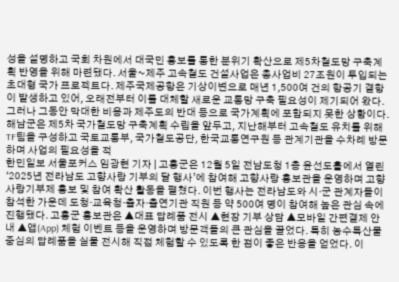성을 설명하고 국회 차원에서 대국민 홍보를 통한 분위기 확산으로 제5차철도망 구축계획 반영을 위해 마련됐다. 서울~제주 고속철도 건설사업은 총사업비 27조원이 투입되는 초대형 국가 프로젝트다. 제주국제공항은 기상이변으로 매년 1,500여 건의 항공기 결항이 발생하고 있어, 오래전부터 이를 대체할 새로운 교통망 구축 필요성이 제기되어 왔다. 그러나 그동안 막대한 비용과 제주도의 반대 등으로 국가계획에 포함되지 못한 상황이다. 해남군은 제5차 국가철도망 구축계획 수립을 앞두고, 지난해부터 고속철도 유치를 위해 TF팀을 구성하고 국토교통부, 국가철도공단, 한국교통연구원 등 관계기관을 수차례 방문하며 사업의 필요성을 적
한민일보 서울포커스 임광현 기자 | 고흥군은 12월 5일 전남도청 1층 윤선도홀에서 열린‘2025년 전라남도 고향사랑 기부의 달 행사’에 참여해 고향사랑 홍보관을 운영하며 고향사랑기부제 홍보 및 참여 확산 활동을 펼쳤다. 이번 행사는 전라남도와 시·군 관계자들이 참석한 가운데 도청·교육청·출자·출연기관 직원 등 약 500여 명이 참여해 높은 관심 속에 진행됐다. 고흥군 홍보관은 ▲대표 답례품 전시 ▲현장 기부 상담 ▲모바일 간편결제 안내 ▲앱(App) 체험 이벤트 등을 운영하며 방문객들의 큰 관심을 끌었다. 특히 농수특산물 중심의 답례품을 실물 전시해 직접 체험할 수 있도록 한 점이 좋은 반응을 얻었다. 이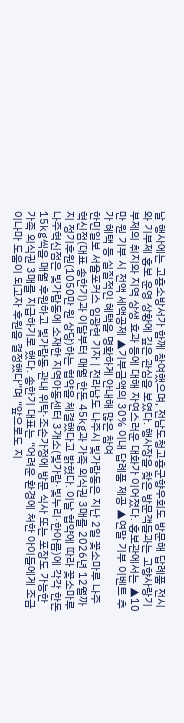날 행사에는 고흥소방서가 함께 참여했으며, 전남도청고흥군향우회도 방문해 답례품 전시와 기부제 홍보 운영 상황에 깊은 관심을 보였다. 행사장을 찾은 방문객들과는 고향사랑기부제의 취지와 지역 상생 효과 등에 대해 자연스러운 대화가 이어졌다. 홍보관에서는 ▲10만 원 기부 시 전액 세액공제 ▲기부금액의 30% 이내 답례품 제공 ▲연말 기부 이벤트 추가 혜택 등 실질적인 혜택을 명확하게 안내해 많은 참여
한민일보 서울포커스 임광현 기자 | 전라남도 나주시 빛가람동은 지난 2일 꽃소마루 나주혁신점(대표 송한기)과 이달부터 매월 한돈 45kg과 가족 외식권 3매를 2026년 12월까지 정기후원(1050만 원 상당)하는 협약을 체결했다고 밝혔다. 이날 협약에 따라 꽃소마루 나주혁신점은 빛가람동에 소재한 지역아동센터 3개소(빛가람·빛누리·한아름)에 각각 한돈 15kg씩을 매월 후원하고 빛가람동 관내 위탁·조손가정에 방문 식사 또는 포장도 가능한 가족 외식권 3매를 지급하기로 했다. 송한기 대표는 “어려운 환경에 처한 아이들에게 조금이나마 도움이 되고자 후원을 결정했다”며 “앞으로도 지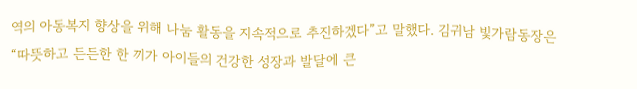역의 아동복지 향상을 위해 나눔 활동을 지속적으로 추진하겠다”고 말했다. 김귀남 빛가람동장은 “따뜻하고 든든한 한 끼가 아이들의 건강한 성장과 발달에 큰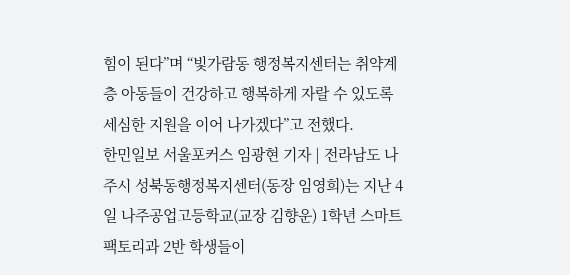힘이 된다”며 “빛가람동 행정복지센터는 취약계층 아동들이 건강하고 행복하게 자랄 수 있도록 세심한 지원을 이어 나가겠다”고 전했다.
한민일보 서울포커스 임광현 기자 | 전라남도 나주시 성북동행정복지센터(동장 임영희)는 지난 4일 나주공업고등학교(교장 김향운) 1학년 스마트팩토리과 2반 학생들이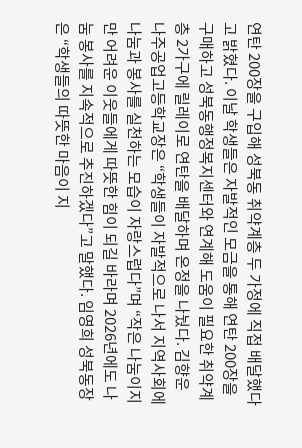연탄 200장을 구입해 성북동 취약계층 두 가정에 직접 배달했다고 밝혔다. 이날 학생들은 자발적인 모금을 통해 연탄 200장을 구매하고 성북동행정복지센터와 연계해 도움이 필요한 취약계층 2가구에 릴레이로 연탄을 배달하며 온정을 나눴다. 김향운 나주공업고등학교장은 “학생들이 자발적으로 나서 지역사회에 나눔과 봉사를 실천하는 모습이 자랑스럽다”며 “작은 나눔이지만 어려운 이웃들에게 따뜻한 힘이 되길 바라며 2026년에도 나눔 봉사를 지속적으로 추진하겠다”고 말했다. 임영희 성북동장은 “학생들의 따뜻한 마음이 지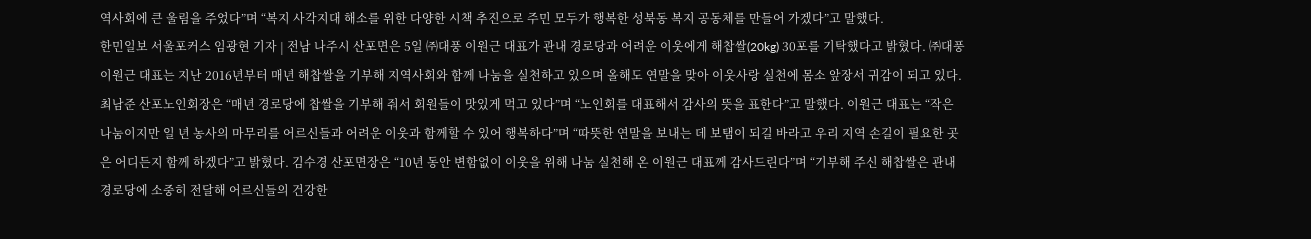역사회에 큰 울림을 주었다”며 “복지 사각지대 해소를 위한 다양한 시책 추진으로 주민 모두가 행복한 성북동 복지 공동체를 만들어 가겠다”고 말했다.
한민일보 서울포커스 임광현 기자 | 전남 나주시 산포면은 5일 ㈜대풍 이원근 대표가 관내 경로당과 어려운 이웃에게 해찹쌀(20kg) 30포를 기탁했다고 밝혔다. ㈜대풍 이원근 대표는 지난 2016년부터 매년 해찹쌀을 기부해 지역사회와 함께 나눔을 실천하고 있으며 올해도 연말을 맞아 이웃사랑 실천에 몸소 앞장서 귀감이 되고 있다. 최남준 산포노인회장은 “매년 경로당에 찹쌀을 기부해 줘서 회원들이 맛있게 먹고 있다”며 “노인회를 대표해서 감사의 뜻을 표한다”고 말했다. 이원근 대표는 “작은 나눔이지만 일 년 농사의 마무리를 어르신들과 어려운 이웃과 함께할 수 있어 행복하다”며 “따뜻한 연말을 보내는 데 보탬이 되길 바라고 우리 지역 손길이 필요한 곳은 어디든지 함께 하겠다”고 밝혔다. 김수경 산포면장은 “10년 동안 변함없이 이웃을 위해 나눔 실천해 온 이원근 대표께 감사드린다”며 “기부해 주신 해찹쌀은 관내 경로당에 소중히 전달해 어르신들의 건강한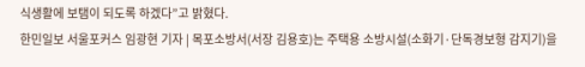식생활에 보탬이 되도록 하겠다”고 밝혔다.
한민일보 서울포커스 임광현 기자 | 목포소방서(서장 김용호)는 주택용 소방시설(소화기·단독경보형 감지기)을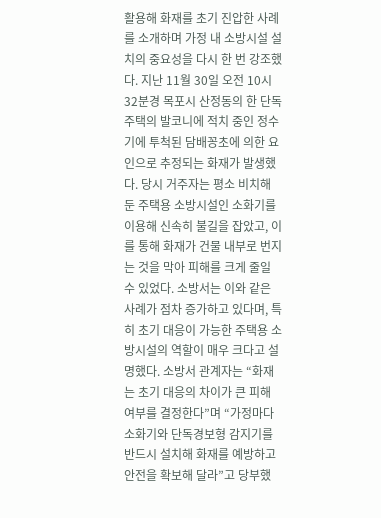활용해 화재를 초기 진압한 사례를 소개하며 가정 내 소방시설 설치의 중요성을 다시 한 번 강조했다. 지난 11월 30일 오전 10시 32분경 목포시 산정동의 한 단독주택의 발코니에 적치 중인 정수기에 투척된 담배꽁초에 의한 요인으로 추정되는 화재가 발생했다. 당시 거주자는 평소 비치해 둔 주택용 소방시설인 소화기를 이용해 신속히 불길을 잡았고, 이를 통해 화재가 건물 내부로 번지는 것을 막아 피해를 크게 줄일 수 있었다. 소방서는 이와 같은 사례가 점차 증가하고 있다며, 특히 초기 대응이 가능한 주택용 소방시설의 역할이 매우 크다고 설명했다. 소방서 관계자는 “화재는 초기 대응의 차이가 큰 피해 여부를 결정한다”며 “가정마다 소화기와 단독경보형 감지기를 반드시 설치해 화재를 예방하고 안전을 확보해 달라”고 당부했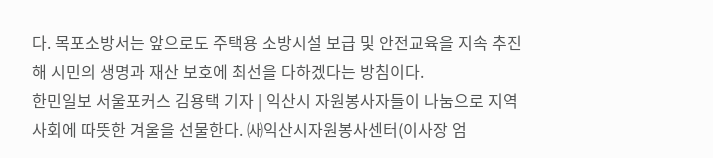다. 목포소방서는 앞으로도 주택용 소방시설 보급 및 안전교육을 지속 추진해 시민의 생명과 재산 보호에 최선을 다하겠다는 방침이다.
한민일보 서울포커스 김용택 기자 | 익산시 자원봉사자들이 나눔으로 지역사회에 따뜻한 겨울을 선물한다. ㈔익산시자원봉사센터(이사장 엄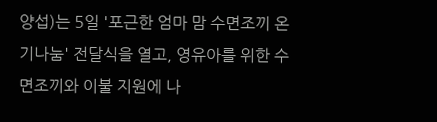양섭)는 5일 '포근한 엄마 맘 수면조끼 온기나눔' 전달식을 열고, 영유아를 위한 수면조끼와 이불 지원에 나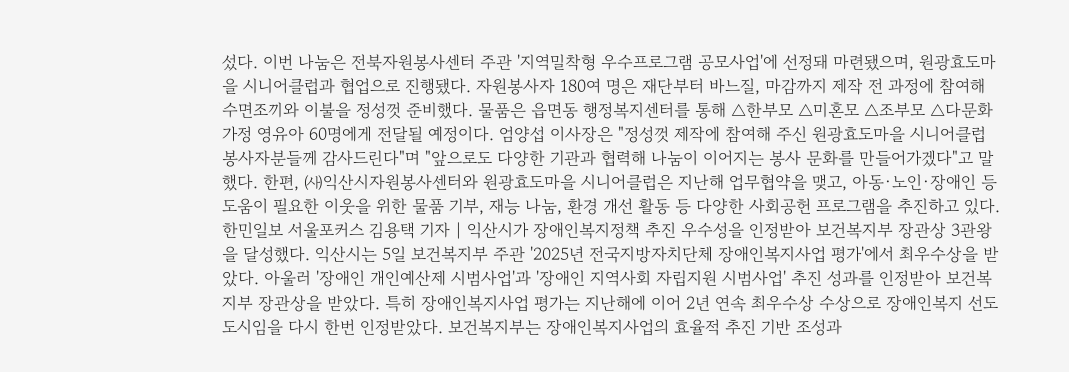섰다. 이번 나눔은 전북자원봉사센터 주관 '지역밀착형 우수프로그램 공모사업'에 선정돼 마련됐으며, 원광효도마을 시니어클럽과 협업으로 진행됐다. 자원봉사자 180여 명은 재단부터 바느질, 마감까지 제작 전 과정에 참여해 수면조끼와 이불을 정성껏 준비했다. 물품은 읍면동 행정복지센터를 통해 △한부모 △미혼모 △조부모 △다문화가정 영유아 60명에게 전달될 예정이다. 엄양섭 이사장은 "정성껏 제작에 참여해 주신 원광효도마을 시니어클럽 봉사자분들께 감사드린다"며 "앞으로도 다양한 기관과 협력해 나눔이 이어지는 봉사 문화를 만들어가겠다"고 말했다. 한편, ㈔익산시자원봉사센터와 원광효도마을 시니어클럽은 지난해 업무협약을 맺고, 아동·노인·장애인 등 도움이 필요한 이웃을 위한 물품 기부, 재능 나눔, 환경 개선 활동 등 다양한 사회공헌 프로그램을 추진하고 있다.
한민일보 서울포커스 김용택 기자 | 익산시가 장애인복지정책 추진 우수성을 인정받아 보건복지부 장관상 3관왕을 달성했다. 익산시는 5일 보건복지부 주관 '2025년 전국지방자치단체 장애인복지사업 평가'에서 최우수상을 받았다. 아울러 '장애인 개인예산제 시범사업'과 '장애인 지역사회 자립지원 시범사업' 추진 성과를 인정받아 보건복지부 장관상을 받았다. 특히 장애인복지사업 평가는 지난해에 이어 2년 연속 최우수상 수상으로 장애인복지 선도 도시임을 다시 한번 인정받았다. 보건복지부는 장애인복지사업의 효율적 추진 기반 조성과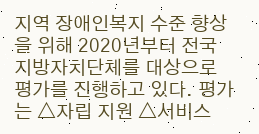지역 장애인복지 수준 향상을 위해 2020년부터 전국 지방자치단체를 대상으로 평가를 진행하고 있다. 평가는 △자립 지원 △서비스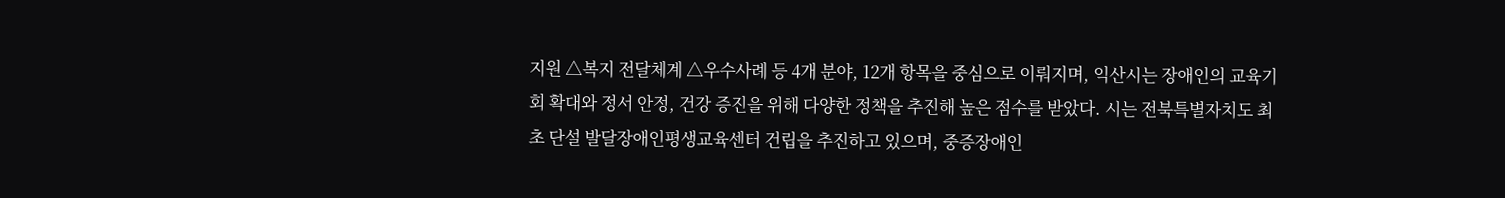지원 △복지 전달체계 △우수사례 등 4개 분야, 12개 항목을 중심으로 이뤄지며, 익산시는 장애인의 교육기회 확대와 정서 안정, 건강 증진을 위해 다양한 정책을 추진해 높은 점수를 받았다. 시는 전북특별자치도 최초 단설 발달장애인평생교육센터 건립을 추진하고 있으며, 중증장애인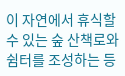이 자연에서 휴식할 수 있는 숲 산책로와 쉼터를 조성하는 등